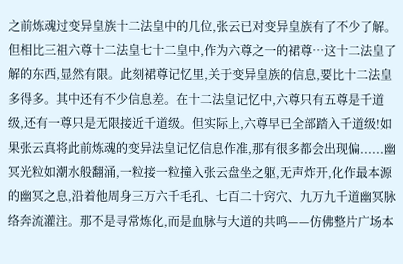之前炼魂过变异皇族十二法皇中的几位,张云已对变异皇族有了不少了解。但相比三祖六尊十二法皇七十二皇中,作为六尊之一的裙尊…这十二法皇了解的东西,显然有限。此刻裙尊记忆里,关于变异皇族的信息,要比十二法皇多得多。其中还有不少信息差。在十二法皇记忆中,六尊只有五尊是千道级,还有一尊只是无限接近千道级。但实际上,六尊早已全部踏入千道级!如果张云真将此前炼魂的变异法皇记忆信息作准,那有很多都会出现偏......幽冥光粒如潮水般翻涌,一粒接一粒撞入张云盘坐之躯,无声炸开,化作最本源的幽冥之息,沿着他周身三万六千毛孔、七百二十窍穴、九万九千道幽冥脉络奔流灌注。那不是寻常炼化,而是血脉与大道的共鸣——仿佛整片广场本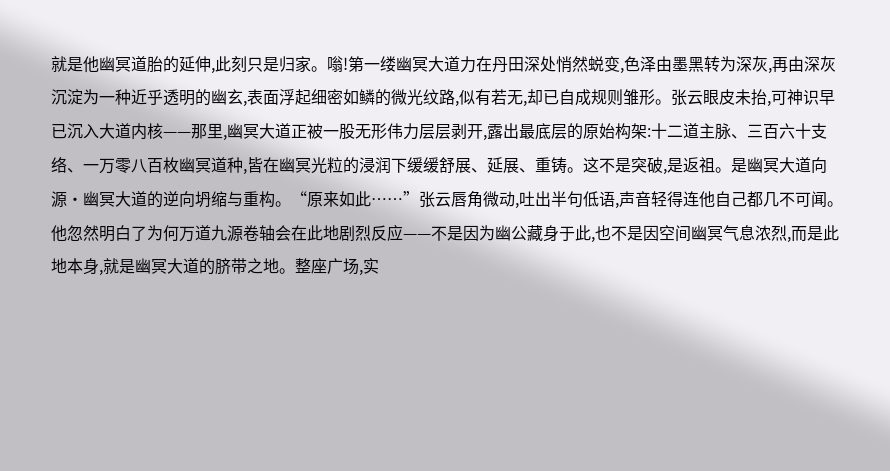就是他幽冥道胎的延伸,此刻只是归家。嗡!第一缕幽冥大道力在丹田深处悄然蜕变,色泽由墨黑转为深灰,再由深灰沉淀为一种近乎透明的幽玄,表面浮起细密如鳞的微光纹路,似有若无,却已自成规则雏形。张云眼皮未抬,可神识早已沉入大道内核——那里,幽冥大道正被一股无形伟力层层剥开,露出最底层的原始构架:十二道主脉、三百六十支络、一万零八百枚幽冥道种,皆在幽冥光粒的浸润下缓缓舒展、延展、重铸。这不是突破,是返祖。是幽冥大道向源·幽冥大道的逆向坍缩与重构。“原来如此……”张云唇角微动,吐出半句低语,声音轻得连他自己都几不可闻。他忽然明白了为何万道九源卷轴会在此地剧烈反应——不是因为幽公藏身于此,也不是因空间幽冥气息浓烈,而是此地本身,就是幽冥大道的脐带之地。整座广场,实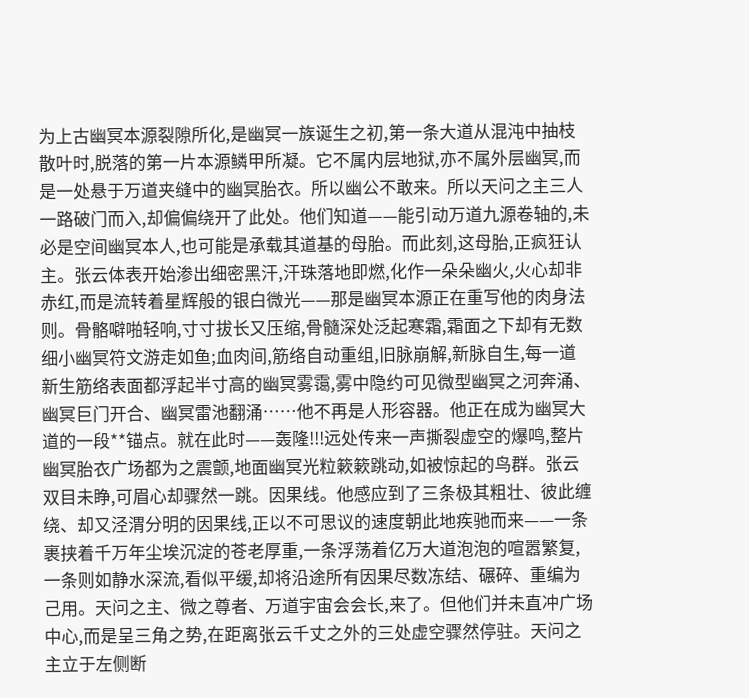为上古幽冥本源裂隙所化,是幽冥一族诞生之初,第一条大道从混沌中抽枝散叶时,脱落的第一片本源鳞甲所凝。它不属内层地狱,亦不属外层幽冥,而是一处悬于万道夹缝中的幽冥胎衣。所以幽公不敢来。所以天问之主三人一路破门而入,却偏偏绕开了此处。他们知道——能引动万道九源卷轴的,未必是空间幽冥本人,也可能是承载其道基的母胎。而此刻,这母胎,正疯狂认主。张云体表开始渗出细密黑汗,汗珠落地即燃,化作一朵朵幽火,火心却非赤红,而是流转着星辉般的银白微光——那是幽冥本源正在重写他的肉身法则。骨骼噼啪轻响,寸寸拔长又压缩,骨髓深处泛起寒霜,霜面之下却有无数细小幽冥符文游走如鱼;血肉间,筋络自动重组,旧脉崩解,新脉自生,每一道新生筋络表面都浮起半寸高的幽冥雾霭,雾中隐约可见微型幽冥之河奔涌、幽冥巨门开合、幽冥雷池翻涌……他不再是人形容器。他正在成为幽冥大道的一段**锚点。就在此时——轰隆!!!远处传来一声撕裂虚空的爆鸣,整片幽冥胎衣广场都为之震颤,地面幽冥光粒簌簌跳动,如被惊起的鸟群。张云双目未睁,可眉心却骤然一跳。因果线。他感应到了三条极其粗壮、彼此缠绕、却又泾渭分明的因果线,正以不可思议的速度朝此地疾驰而来——一条裹挟着千万年尘埃沉淀的苍老厚重,一条浮荡着亿万大道泡泡的喧嚣繁复,一条则如静水深流,看似平缓,却将沿途所有因果尽数冻结、碾碎、重编为己用。天问之主、微之尊者、万道宇宙会会长,来了。但他们并未直冲广场中心,而是呈三角之势,在距离张云千丈之外的三处虚空骤然停驻。天问之主立于左侧断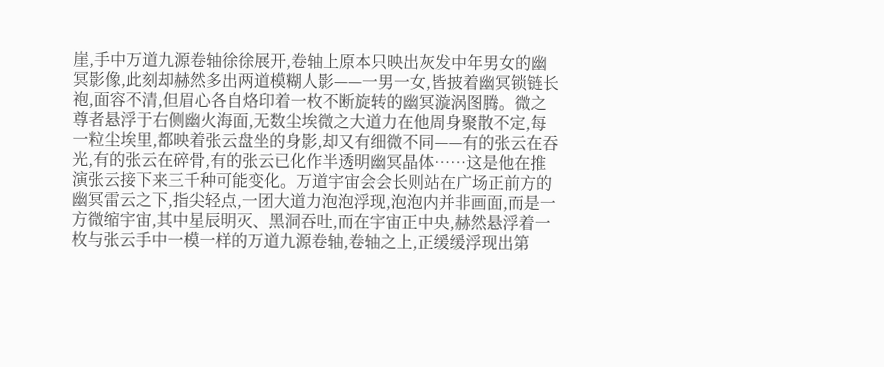崖,手中万道九源卷轴徐徐展开,卷轴上原本只映出灰发中年男女的幽冥影像,此刻却赫然多出两道模糊人影——一男一女,皆披着幽冥锁链长袍,面容不清,但眉心各自烙印着一枚不断旋转的幽冥漩涡图腾。微之尊者悬浮于右侧幽火海面,无数尘埃微之大道力在他周身聚散不定,每一粒尘埃里,都映着张云盘坐的身影,却又有细微不同——有的张云在吞光,有的张云在碎骨,有的张云已化作半透明幽冥晶体……这是他在推演张云接下来三千种可能变化。万道宇宙会会长则站在广场正前方的幽冥雷云之下,指尖轻点,一团大道力泡泡浮现,泡泡内并非画面,而是一方微缩宇宙,其中星辰明灭、黑洞吞吐,而在宇宙正中央,赫然悬浮着一枚与张云手中一模一样的万道九源卷轴,卷轴之上,正缓缓浮现出第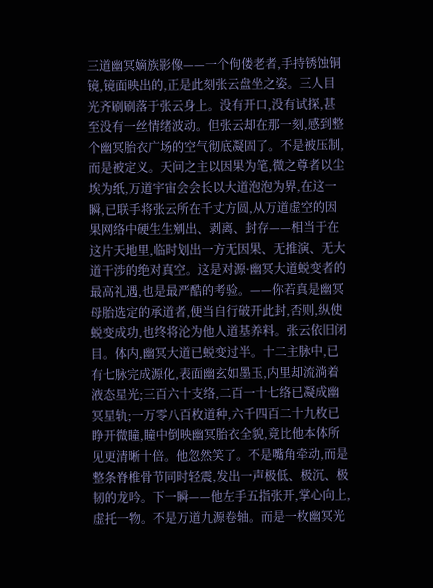三道幽冥嫡族影像——一个佝偻老者,手持锈蚀铜镜,镜面映出的,正是此刻张云盘坐之姿。三人目光齐刷刷落于张云身上。没有开口,没有试探,甚至没有一丝情绪波动。但张云却在那一刻,感到整个幽冥胎衣广场的空气彻底凝固了。不是被压制,而是被定义。天问之主以因果为笔,微之尊者以尘埃为纸,万道宇宙会会长以大道泡泡为界,在这一瞬,已联手将张云所在千丈方圆,从万道虚空的因果网络中硬生生剜出、剥离、封存——相当于在这片天地里,临时划出一方无因果、无推演、无大道干涉的绝对真空。这是对源·幽冥大道蜕变者的最高礼遇,也是最严酷的考验。——你若真是幽冥母胎选定的承道者,便当自行破开此封,否则,纵使蜕变成功,也终将沦为他人道基养料。张云依旧闭目。体内,幽冥大道已蜕变过半。十二主脉中,已有七脉完成源化,表面幽玄如墨玉,内里却流淌着液态星光;三百六十支络,二百一十七络已凝成幽冥星轨;一万零八百枚道种,六千四百二十九枚已睁开微瞳,瞳中倒映幽冥胎衣全貌,竟比他本体所见更清晰十倍。他忽然笑了。不是嘴角牵动,而是整条脊椎骨节同时轻震,发出一声极低、极沉、极韧的龙吟。下一瞬——他左手五指张开,掌心向上,虚托一物。不是万道九源卷轴。而是一枚幽冥光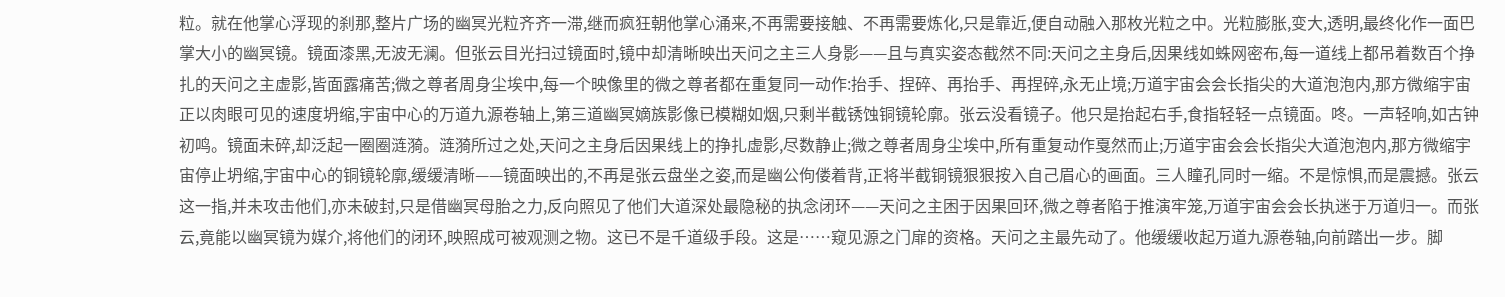粒。就在他掌心浮现的刹那,整片广场的幽冥光粒齐齐一滞,继而疯狂朝他掌心涌来,不再需要接触、不再需要炼化,只是靠近,便自动融入那枚光粒之中。光粒膨胀,变大,透明,最终化作一面巴掌大小的幽冥镜。镜面漆黑,无波无澜。但张云目光扫过镜面时,镜中却清晰映出天问之主三人身影——且与真实姿态截然不同:天问之主身后,因果线如蛛网密布,每一道线上都吊着数百个挣扎的天问之主虚影,皆面露痛苦;微之尊者周身尘埃中,每一个映像里的微之尊者都在重复同一动作:抬手、捏碎、再抬手、再捏碎,永无止境;万道宇宙会会长指尖的大道泡泡内,那方微缩宇宙正以肉眼可见的速度坍缩,宇宙中心的万道九源卷轴上,第三道幽冥嫡族影像已模糊如烟,只剩半截锈蚀铜镜轮廓。张云没看镜子。他只是抬起右手,食指轻轻一点镜面。咚。一声轻响,如古钟初鸣。镜面未碎,却泛起一圈圈涟漪。涟漪所过之处,天问之主身后因果线上的挣扎虚影,尽数静止;微之尊者周身尘埃中,所有重复动作戛然而止;万道宇宙会会长指尖大道泡泡内,那方微缩宇宙停止坍缩,宇宙中心的铜镜轮廓,缓缓清晰——镜面映出的,不再是张云盘坐之姿,而是幽公佝偻着背,正将半截铜镜狠狠按入自己眉心的画面。三人瞳孔同时一缩。不是惊惧,而是震撼。张云这一指,并未攻击他们,亦未破封,只是借幽冥母胎之力,反向照见了他们大道深处最隐秘的执念闭环——天问之主困于因果回环,微之尊者陷于推演牢笼,万道宇宙会会长执迷于万道归一。而张云,竟能以幽冥镜为媒介,将他们的闭环,映照成可被观测之物。这已不是千道级手段。这是……窥见源之门扉的资格。天问之主最先动了。他缓缓收起万道九源卷轴,向前踏出一步。脚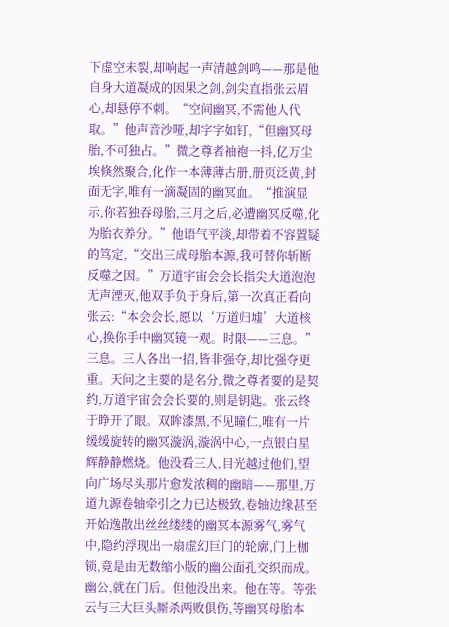下虚空未裂,却响起一声清越剑鸣——那是他自身大道凝成的因果之剑,剑尖直指张云眉心,却悬停不刺。“空间幽冥,不需他人代取。”他声音沙哑,却字字如钉,“但幽冥母胎,不可独占。”微之尊者袖袍一抖,亿万尘埃倏然聚合,化作一本薄薄古册,册页泛黄,封面无字,唯有一滴凝固的幽冥血。“推演显示,你若独吞母胎,三月之后,必遭幽冥反噬,化为胎衣养分。”他语气平淡,却带着不容置疑的笃定,“交出三成母胎本源,我可替你斩断反噬之因。”万道宇宙会会长指尖大道泡泡无声湮灭,他双手负于身后,第一次真正看向张云:“本会会长,愿以‘万道归墟’大道核心,换你手中幽冥镜一观。时限——三息。”三息。三人各出一招,皆非强夺,却比强夺更重。天问之主要的是名分,微之尊者要的是契约,万道宇宙会会长要的,则是钥匙。张云终于睁开了眼。双眸漆黑,不见瞳仁,唯有一片缓缓旋转的幽冥漩涡,漩涡中心,一点银白星辉静静燃烧。他没看三人,目光越过他们,望向广场尽头那片愈发浓稠的幽暗——那里,万道九源卷轴牵引之力已达极致,卷轴边缘甚至开始逸散出丝丝缕缕的幽冥本源雾气,雾气中,隐约浮现出一扇虚幻巨门的轮廓,门上枷锁,竟是由无数缩小版的幽公面孔交织而成。幽公,就在门后。但他没出来。他在等。等张云与三大巨头厮杀两败俱伤,等幽冥母胎本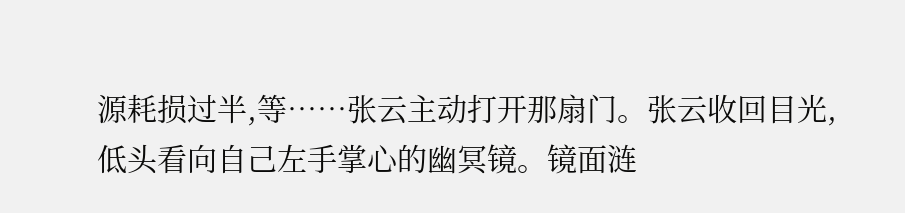源耗损过半,等……张云主动打开那扇门。张云收回目光,低头看向自己左手掌心的幽冥镜。镜面涟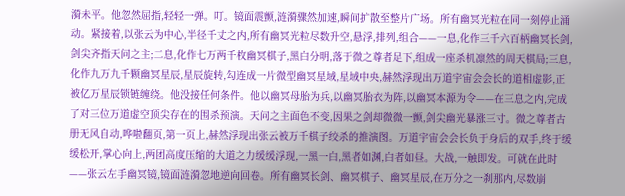漪未平。他忽然屈指,轻轻一弹。叮。镜面震颤,涟漪骤然加速,瞬间扩散至整片广场。所有幽冥光粒在同一刻停止涌动。紧接着,以张云为中心,半径千丈之内,所有幽冥光粒尽数升空,悬浮,排列,组合——一息,化作三千六百柄幽冥长剑,剑尖齐指天问之主;二息,化作七万两千枚幽冥棋子,黑白分明,落于微之尊者足下,组成一座杀机凛然的周天棋局;三息,化作九万九千颗幽冥星辰,星辰旋转,勾连成一片微型幽冥星域,星域中央,赫然浮现出万道宇宙会会长的道相虚影,正被亿万星辰锁链缠绕。他没接任何条件。他以幽冥母胎为兵,以幽冥胎衣为阵,以幽冥本源为令——在三息之内,完成了对三位万道虚空顶尖存在的围杀预演。天问之主面色不变,因果之剑却微微一颤,剑尖幽光暴涨三寸。微之尊者古册无风自动,哗啦翻页,第一页上,赫然浮现出张云被万千棋子绞杀的推演图。万道宇宙会会长负于身后的双手,终于缓缓松开,掌心向上,两团高度压缩的大道之力缓缓浮现,一黑一白,黑者如渊,白者如昼。大战,一触即发。可就在此时——张云左手幽冥镜,镜面涟漪忽地逆向回卷。所有幽冥长剑、幽冥棋子、幽冥星辰,在万分之一刹那内,尽数崩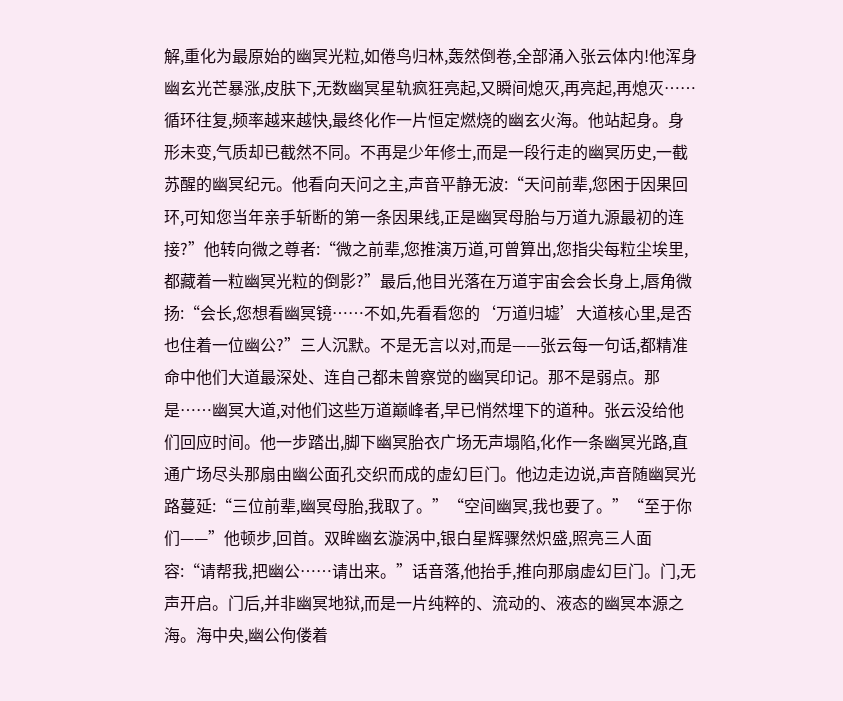解,重化为最原始的幽冥光粒,如倦鸟归林,轰然倒卷,全部涌入张云体内!他浑身幽玄光芒暴涨,皮肤下,无数幽冥星轨疯狂亮起,又瞬间熄灭,再亮起,再熄灭……循环往复,频率越来越快,最终化作一片恒定燃烧的幽玄火海。他站起身。身形未变,气质却已截然不同。不再是少年修士,而是一段行走的幽冥历史,一截苏醒的幽冥纪元。他看向天问之主,声音平静无波:“天问前辈,您困于因果回环,可知您当年亲手斩断的第一条因果线,正是幽冥母胎与万道九源最初的连接?”他转向微之尊者:“微之前辈,您推演万道,可曾算出,您指尖每粒尘埃里,都藏着一粒幽冥光粒的倒影?”最后,他目光落在万道宇宙会会长身上,唇角微扬:“会长,您想看幽冥镜……不如,先看看您的‘万道归墟’大道核心里,是否也住着一位幽公?”三人沉默。不是无言以对,而是——张云每一句话,都精准命中他们大道最深处、连自己都未曾察觉的幽冥印记。那不是弱点。那是……幽冥大道,对他们这些万道巅峰者,早已悄然埋下的道种。张云没给他们回应时间。他一步踏出,脚下幽冥胎衣广场无声塌陷,化作一条幽冥光路,直通广场尽头那扇由幽公面孔交织而成的虚幻巨门。他边走边说,声音随幽冥光路蔓延:“三位前辈,幽冥母胎,我取了。”“空间幽冥,我也要了。”“至于你们——”他顿步,回首。双眸幽玄漩涡中,银白星辉骤然炽盛,照亮三人面容:“请帮我,把幽公……请出来。”话音落,他抬手,推向那扇虚幻巨门。门,无声开启。门后,并非幽冥地狱,而是一片纯粹的、流动的、液态的幽冥本源之海。海中央,幽公佝偻着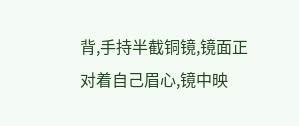背,手持半截铜镜,镜面正对着自己眉心,镜中映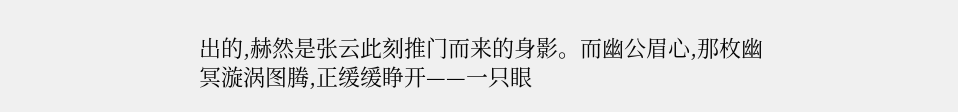出的,赫然是张云此刻推门而来的身影。而幽公眉心,那枚幽冥漩涡图腾,正缓缓睁开——一只眼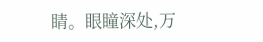睛。眼瞳深处,万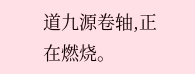道九源卷轴,正在燃烧。